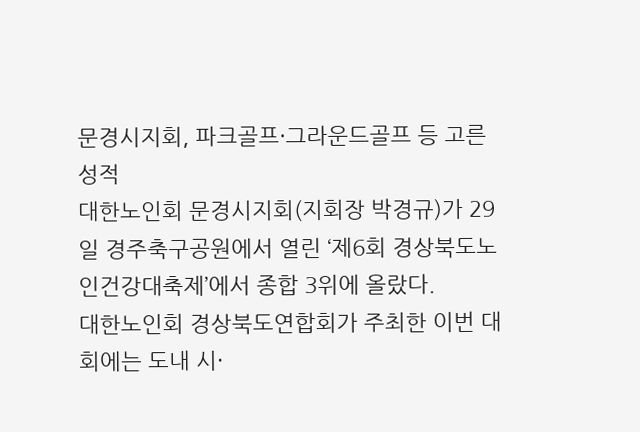문경시지회, 파크골프·그라운드골프 등 고른 성적
대한노인회 문경시지회(지회장 박경규)가 29일 경주축구공원에서 열린 ‘제6회 경상북도노인건강대축제’에서 종합 3위에 올랐다.
대한노인회 경상북도연합회가 주최한 이번 대회에는 도내 시·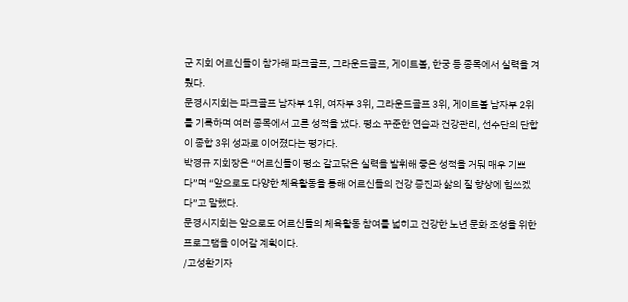군 지회 어르신들이 참가해 파크골프, 그라운드골프, 게이트볼, 한궁 등 종목에서 실력을 겨뤘다.
문경시지회는 파크골프 남자부 1위, 여자부 3위, 그라운드골프 3위, 게이트볼 남자부 2위를 기록하며 여러 종목에서 고른 성적을 냈다. 평소 꾸준한 연습과 건강관리, 선수단의 단합이 종합 3위 성과로 이어졌다는 평가다.
박경규 지회장은 “어르신들이 평소 갈고닦은 실력을 발휘해 좋은 성적을 거둬 매우 기쁘다”며 “앞으로도 다양한 체육활동을 통해 어르신들의 건강 증진과 삶의 질 향상에 힘쓰겠다”고 말했다.
문경시지회는 앞으로도 어르신들의 체육활동 참여를 넓히고 건강한 노년 문화 조성을 위한 프로그램을 이어갈 계획이다.
/고성환기자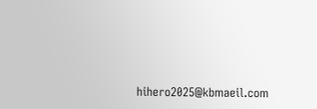hihero2025@kbmaeil.com